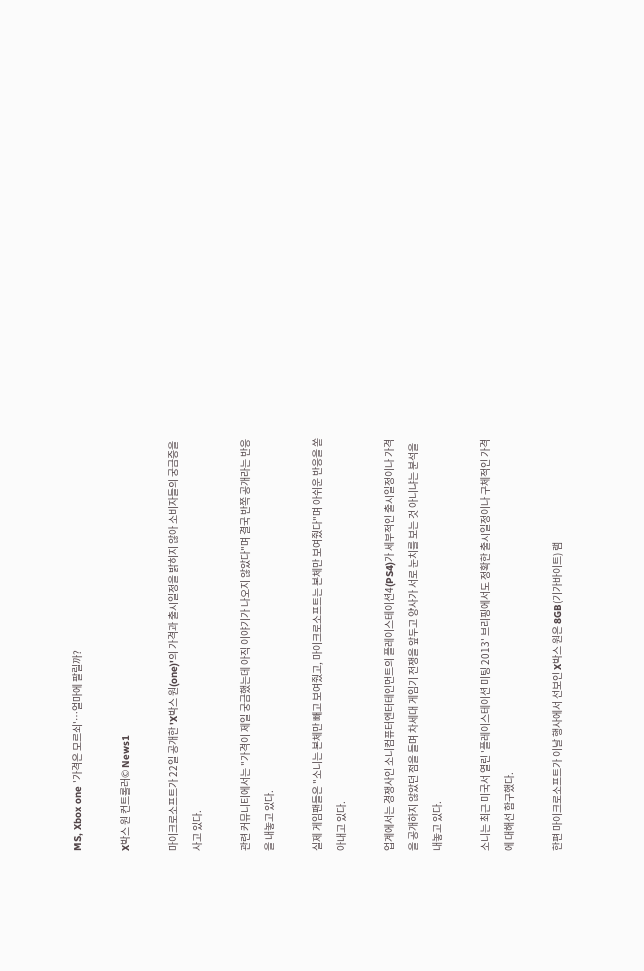MS, Xbox one '가격은 모르쇠'…얼마에 팔릴까?

X박스 원 컨트롤러© News1

마이크로소프트가 22일 공개한 'X박스 원(one)'의 가격과 출시일정을 밝히지 않아 소비자들의 궁금증을 사고 있다.

관련 커뮤니티에서는 "가격이 제일 궁금했는데 아직 이야기가 나오지 않았다"며 결국 반쪽 공개라는 반응을 내놓고 있다.

실제 게임팬들은 "소니는 본체만 빼고 보여줬고, 마이크로소프트는 본체만 보여줬다"며 아쉬운 반응을 쏟아내고 있다.

업계에서는 경쟁사인 소니컴퓨터엔터테인먼트의 플레이스테이션4(PS4)가 세부적인 출시일정이나 가격을 공개하지 않았던 점을 들며 차세대 게임기 전쟁을 앞두고 양사가 서로 눈치를 보는 것 아니냐는 분석을 내놓고 있다.

소니는 최근 미국서 열린 '플레이스테이션 미팅 2013' 브리핑에서도 정확한 출시일정이나 구체적인 가격에 대해선 함구했다.

한편 마이크로소프트가 이날 행사에서 선보인 X박스 원은 8GB(기가바이트) 램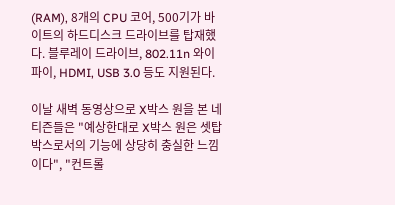(RAM), 8개의 CPU 코어, 500기가 바이트의 하드디스크 드라이브를 탑재했다. 블루레이 드라이브, 802.11n 와이파이, HDMI, USB 3.0 등도 지원된다.

이날 새벽 동영상으로 X박스 원을 본 네티즌들은 "예상한대로 X박스 원은 셋탑박스로서의 기능에 상당히 충실한 느낌이다", "컨트롤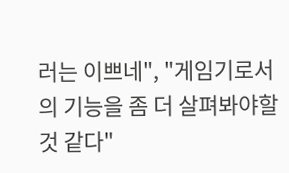러는 이쁘네", "게임기로서의 기능을 좀 더 살펴봐야할 것 같다"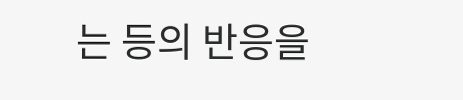는 등의 반응을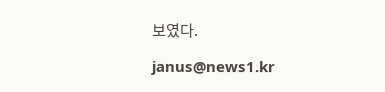보였다.

janus@news1.kr